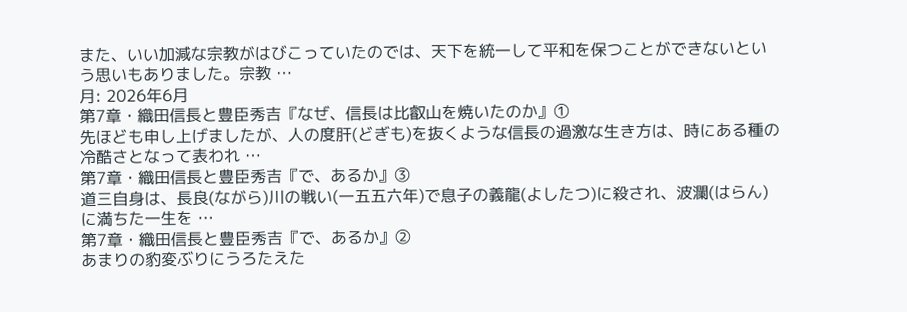また、いい加減な宗教がはびこっていたのでは、天下を統一して平和を保つことができないという思いもありました。宗教 …
月: 2026年6月
第7章・織田信長と豊臣秀吉『なぜ、信長は比叡山を焼いたのか』①
先ほども申し上げましたが、人の度肝(どぎも)を抜くような信長の過激な生き方は、時にある種の冷酷さとなって表われ …
第7章・織田信長と豊臣秀吉『で、あるか』③
道三自身は、長良(ながら)川の戦い(一五五六年)で息子の義龍(よしたつ)に殺され、波瀾(はらん)に満ちた一生を …
第7章・織田信長と豊臣秀吉『で、あるか』②
あまりの豹変ぶりにうろたえた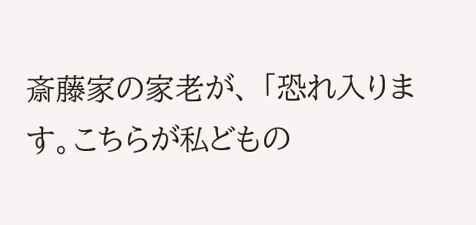斎藤家の家老が、 「恐れ入ります。こちらが私どもの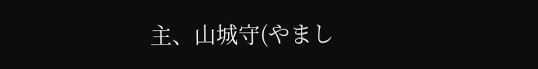主、山城守(やまし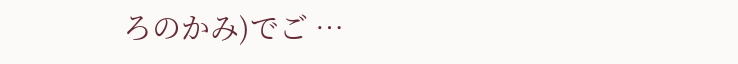ろのかみ)でご …